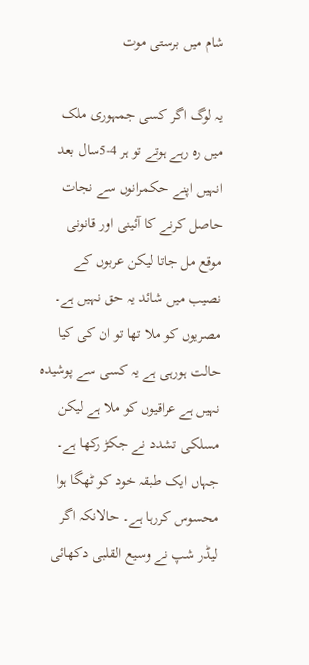شام میں برستی موت

یہ لوگ اگر کسی جمہوری ملک میں رہ رہے ہوتے تو ہر 4-5سال بعد انہیں اپنے حکمرانوں سے نجات حاصل کرنے کا آئینی اور قانونی موقع مل جاتا لیکن عربوں کے نصیب میں شائد یہ حق نہیں ہے۔ مصریوں کو ملا تھا تو ان کی کیا حالت ہورہی ہے یہ کسی سے پوشیدہ نہیں ہے عراقیوں کو ملا ہے لیکن مسلکی تشدد نے جکڑ رکھا ہے۔ جہاں ایک طبقہ خود کو ٹھگا ہوا محسوس کررہا ہے۔ حالانکہ اگر لیڈر شپ نے وسیع القلبی دکھائی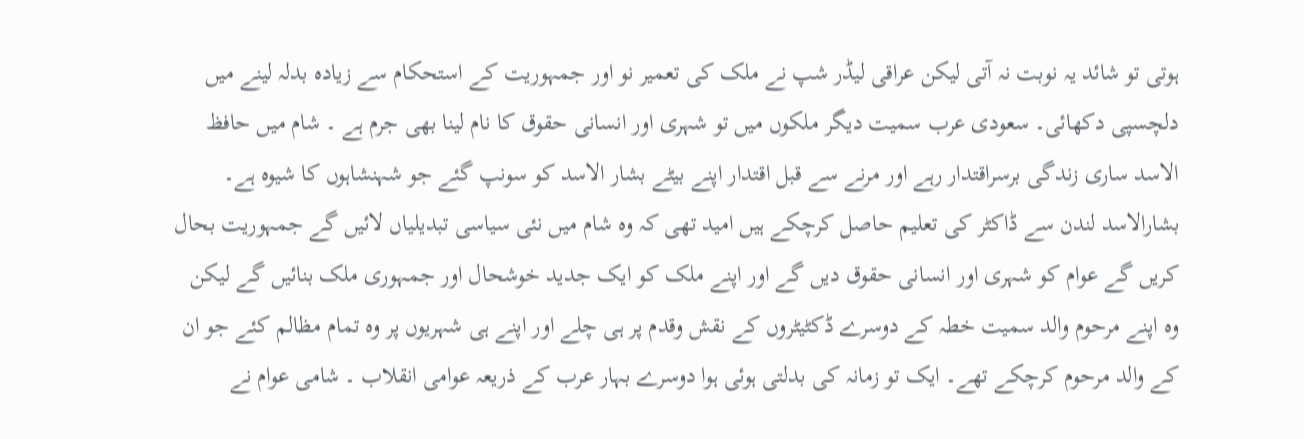ہوتی تو شائد یہ نوبت نہ آتی لیکن عراقی لیڈر شپ نے ملک کی تعمیر نو اور جمہوریت کے استحکام سے زیادہ بدلہ لینے میں دلچسپی دکھائی۔ سعودی عرب سمیت دیگر ملکوں میں تو شہری اور انسانی حقوق کا نام لینا بھی جرم ہے ۔ شام میں حافظ الاسد ساری زندگی برسراقتدار رہے اور مرنے سے قبل اقتدار اپنے بیٹے بشار الاسد کو سونپ گئے جو شہنشاہوں کا شیوہ ہے۔ بشارالاسد لندن سے ڈاکٹر کی تعلیم حاصل کرچکے ہیں امید تھی کہ وہ شام میں نئی سیاسی تبدیلیاں لائیں گے جمہوریت بحال کریں گے عوام کو شہری اور انسانی حقوق دیں گے اور اپنے ملک کو ایک جدید خوشحال اور جمہوری ملک بنائیں گے لیکن وہ اپنے مرحوم والد سمیت خطہ کے دوسرے ڈکٹیٹروں کے نقش وقدم پر ہی چلے اور اپنے ہی شہریوں پر وہ تمام مظالم کئے جو ان کے والد مرحوم کرچکے تھے۔ ایک تو زمانہ کی بدلتی ہوئی ہوا دوسرے بہار عرب کے ذریعہ عوامی انقلاب ۔ شامی عوام نے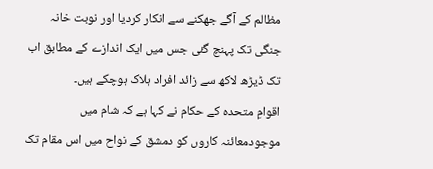مظالم کے آگے جھکنے سے انکار کردیا اور نوبت خانہ جنگی تک پہنچ گئی جس میں ایک اندازے کے مطابق اب تک ڈیڑھ لاکھ سے زائد افراد ہلاک ہوچکے ہیں۔
اقوامِ متحدہ کے حکام نے کہا ہے کہ شام میں موجودمعائنہ کاروں کو دمشق کے نواح میں اس مقام تک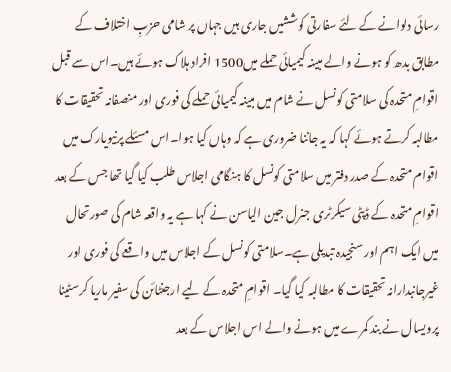رسائی دلوانے کے لئے سفارتی کوششیں جاری ہیں جہاں پر شامی حزبِ اختلاف کے مطابق بدھ کو ہونے والے مبینہ کیمیائی حملے میں1500 افراد ہلاک ہوئے ہیں۔اس سے قبل اقوامِ متحدہ کی سلامتی کونسل نے شام میں مبینہ کیمیائی حملے کی فوری اور منصفانہ تحقیقات کا مطالبہ کرتے ہوئے کہا کہ یہ جاننا ضروری ہے کہ وہاں کیا ہوا۔اس مسئلے پرنیویارک میں اقوام متحدہ کے صدر دفتر میں سلامتی کونسل کا ہنگامی اجلاس طلب کیا گیا تھا جس کے بعد اقوامِ متحدہ کے ڈپٹی سیکرٹری جنرل جین الیاسن نے کہا ہے یہ واقعہ شام کی صورتحال میں ایک اہم اور سنجیدہ تبدیلی ہے۔سلامتی کونسل کے اجلاس میں واقعے کی فوری اور غیرجانبدارانہ تحقیقات کا مطالبہ کیا گیا۔ اقوامِ متحدہ کے لیے ارجنٹائن کی سفیر ماریا کرسٹینا پرویسال نے بند کمرے میں ہونے والے اس اجلاس کے بعد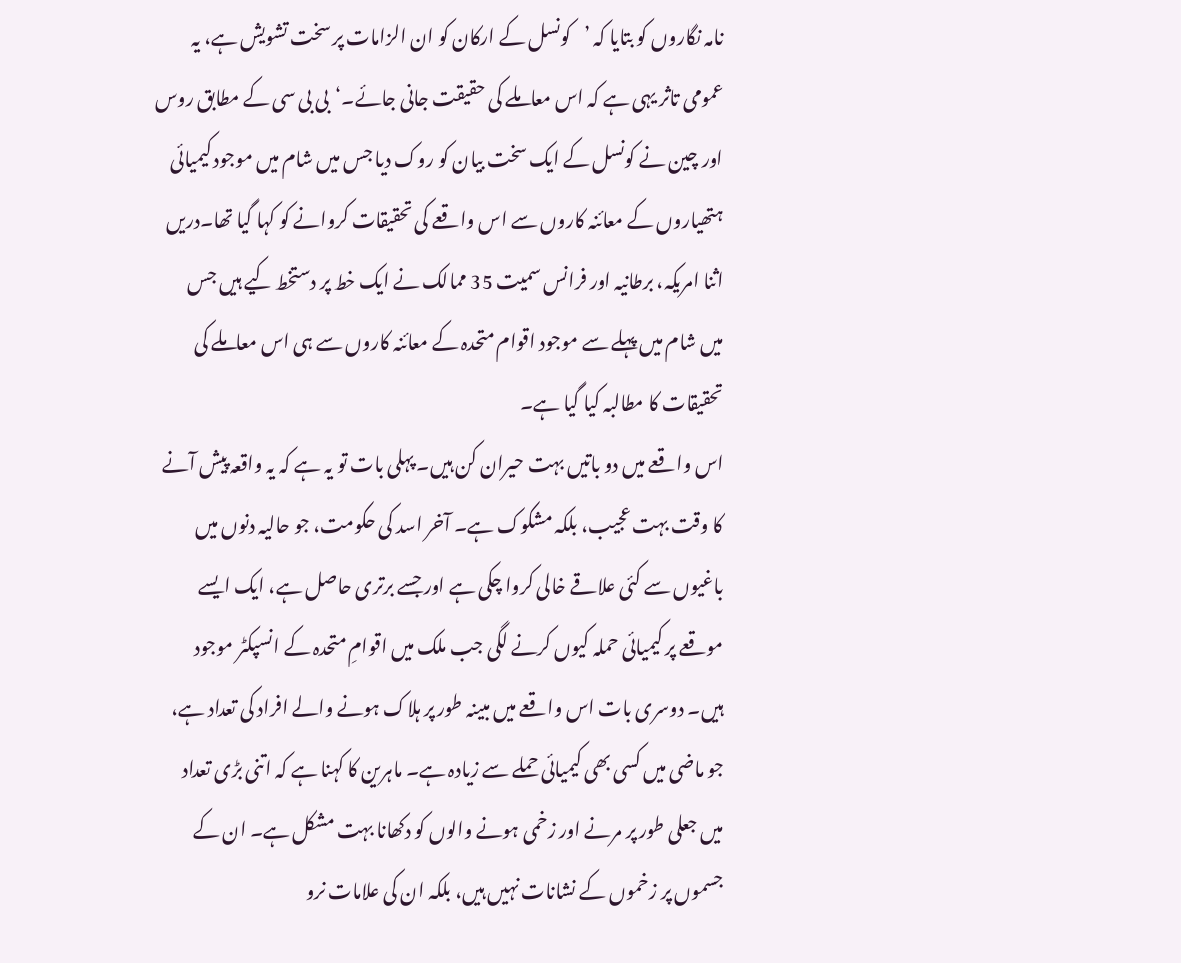نامہ نگاروں کو بتایا کہ ’کونسل کے ارکان کو ان الزامات پر سخت تشویش ہے، یہ عمومی تاثر یہی ہے کہ اس معاملے کی حقیقت جانی جائے۔‘بی بی سی کے مطابق روس اور چین نے کونسل کے ایک سخت بیان کو روک دیا جس میں شام میں موجود کیمیائی ہتھیاروں کے معائنہ کاروں سے اس واقعے کی تحقیقات کروانے کو کہا گیا تھا۔دریں اثنا امریکہ، برطانیہ اور فرانس سمیت 35 ممالک نے ایک خط پر دستخط کیے ہیں جس میں شام میں پہلے سے موجود اقوام متحدہ کے معائنہ کاروں سے ہی اس معاملے کی تحقیقات کا مطالبہ کیا گیا ہے۔
اس واقعے میں دو باتیں بہت حیران کن ہیں۔ پہلی بات تو یہ ہے کہ یہ واقعہ پیش آنے کا وقت بہت عجیب، بلکہ مشکوک ہے۔ آخر اسد کی حکومت، جو حالیہ دنوں میں باغیوں سے کئی علاقے خالی کروا چکی ہے اور جسے برتری حاصل ہے، ایک ایسے موقعے پر کیمیائی حملہ کیوں کرنے لگی جب ملک میں اقوامِ متحدہ کے انسپکٹر موجود ہیں۔ دوسری بات اس واقعے میں مبینہ طور پر ہلاک ہونے والے افراد کی تعداد ہے، جو ماضی میں کسی بھی کیمیائی حملے سے زیادہ ہے۔ ماہرین کا کہنا ہے کہ اتنی بڑی تعداد میں جعلی طور پر مرنے اور زخمی ہونے والوں کو دکھانا بہت مشکل ہے۔ ان کے جسموں پر زخموں کے نشانات نہیں ہیں، بلکہ ان کی علامات نرو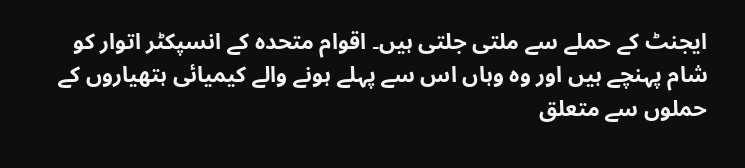ایجنٹ کے حملے سے ملتی جلتی ہیں۔ اقوام متحدہ کے انسپکٹر اتوار کو شام پہنچے ہیں اور وہ وہاں اس سے پہلے ہونے والے کیمیائی ہتھیاروں کے حملوں سے متعلق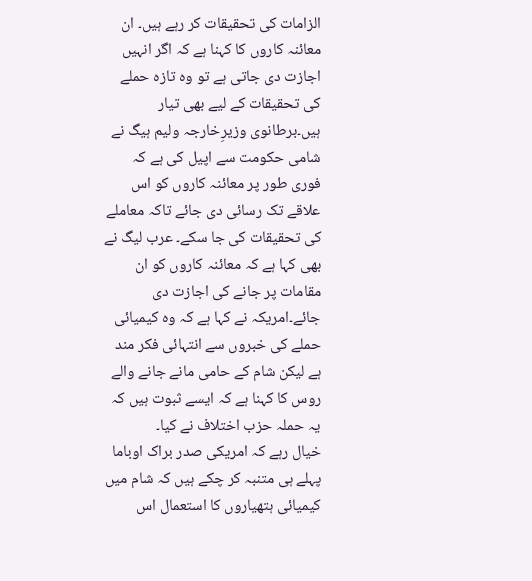الزامات کی تحقیقات کر رہے ہیں۔ ان معائنہ کاروں کا کہنا ہے کہ اگر انہیں اجازت دی جاتی ہے تو وہ تازہ حملے کی تحقیقات کے لیے بھی تیار ہیں۔برطانوی وزیرِخارجہ ولیم ہیگ نے شامی حکومت سے اپیل کی ہے کہ فوری طور پر معائنہ کاروں کو اس علاقے تک رسائی دی جائے تاکہ معاملے کی تحقیقات کی جا سکے۔ عرب لیگ نے بھی کہا ہے کہ معائنہ کاروں کو ان مقامات پر جانے کی اجازت دی جائے۔امریکہ نے کہا ہے کہ وہ کیمیائی حملے کی خبروں سے انتہائی فکر مند ہے لیکن شام کے حامی مانے جانے والے روس کا کہنا ہے کہ ایسے ثبوت ہیں کہ یہ حملہ حزب اختلاف نے کیا۔
خیال رہے کہ امریکی صدر براک اوباما پہلے ہی متنبہ کر چکے ہیں کہ شام میں کیمیائی ہتھیاروں کا استعمال اس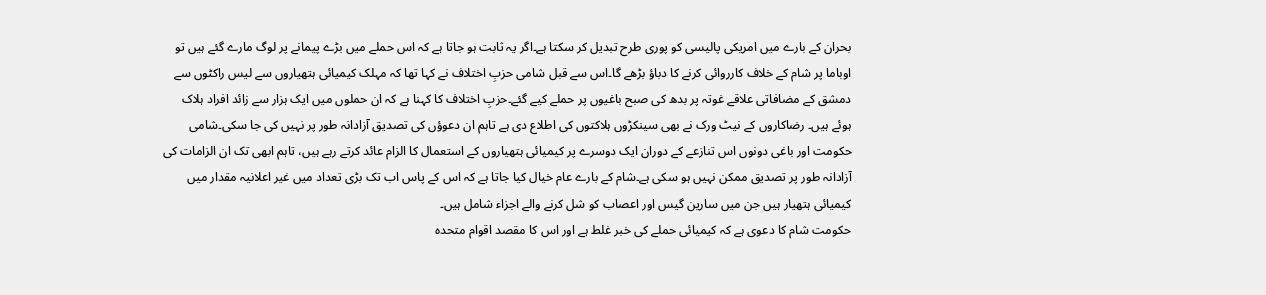بحران کے بارے میں امریکی پالیسی کو پوری طرح تبدیل کر سکتا ہے۔اگر یہ ثابت ہو جاتا ہے کہ اس حملے میں بڑے پیمانے پر لوگ مارے گئے ہیں تو اوباما پر شام کے خلاف کارروائی کرنے کا دباؤ بڑھے گا۔اس سے قبل شامی حزبِ اختلاف نے کہا تھا کہ مہلک کیمیائی ہتھیاروں سے لیس راکٹوں سے دمشق کے مضافاتی علاقے غوتہ پر بدھ کی صبح باغیوں پر حملے کیے گئے۔حزبِ اختلاف کا کہنا ہے کہ ان حملوں میں ایک ہزار سے زائد افراد ہلاک ہوئے ہیں۔ رضاکاروں کے نیٹ ورک نے بھی سینکڑوں ہلاکتوں کی اطلاع دی ہے تاہم ان دعوؤں کی تصدیق آزادانہ طور پر نہیں کی جا سکی۔شامی حکومت اور باغی دونوں اس تنازعے کے دوران ایک دوسرے پر کیمیائی ہتھیاروں کے استعمال کا الزام عائد کرتے رہے ہیں، تاہم ابھی تک ان الزامات کی آزادانہ طور پر تصدیق ممکن نہیں ہو سکی ہے۔شام کے بارے عام خیال کیا جاتا ہے کہ اس کے پاس اب تک بڑی تعداد میں غیر اعلانیہ مقدار میں کیمیائی ہتھیار ہیں جن میں سارین گیس اور اعصاب کو شل کرنے والے اجزاء شامل ہیں۔
حکومت شام کا دعوی ہے کہ کیمیائی حملے کی خبر غلط ہے اور اس کا مقصد اقوام متحدہ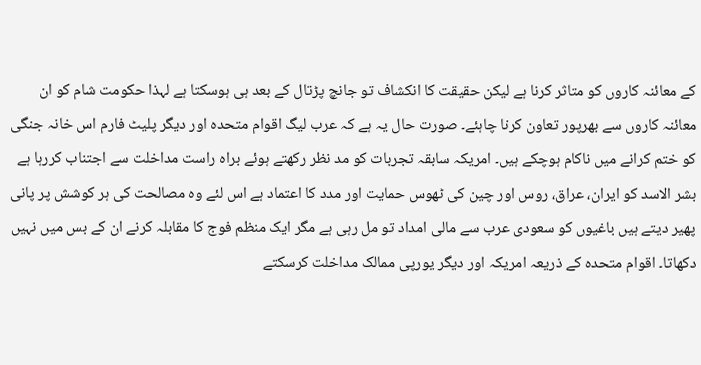کے معائنہ کاروں کو متاثر کرنا ہے لیکن حقیقت کا انکشاف تو جانچ پڑتال کے بعد ہی ہوسکتا ہے لہذا حکومت شام کو ان معائنہ کاروں سے بھرپور تعاون کرنا چاہئے۔ صورت حال یہ ہے کہ عرب لیگ اقوام متحدہ اور دیگر پلیٹ فارم اس خانہ جنگی کو ختم کرانے میں ناکام ہوچکے ہیں۔ امریکہ سابقہ تجربات کو مد نظر رکھتے ہوئے براہ راست مداخلت سے اجتناب کررہا ہے بشر الاسد کو ایران، عراق، روس اور چین کی ٹھوس حمایت اور مدد کا اعتماد ہے اس لئے وہ مصالحت کی ہر کوشش پر پانی پھیر دیتے ہیں باغیوں کو سعودی عرب سے مالی امداد تو مل رہی ہے مگر ایک منظم فوج کا مقابلہ کرنے ان کے بس میں نہیں دکھاتا۔ اقوام متحدہ کے ذریعہ امریکہ اور دیگر یورپی ممالک مداخلت کرسکتے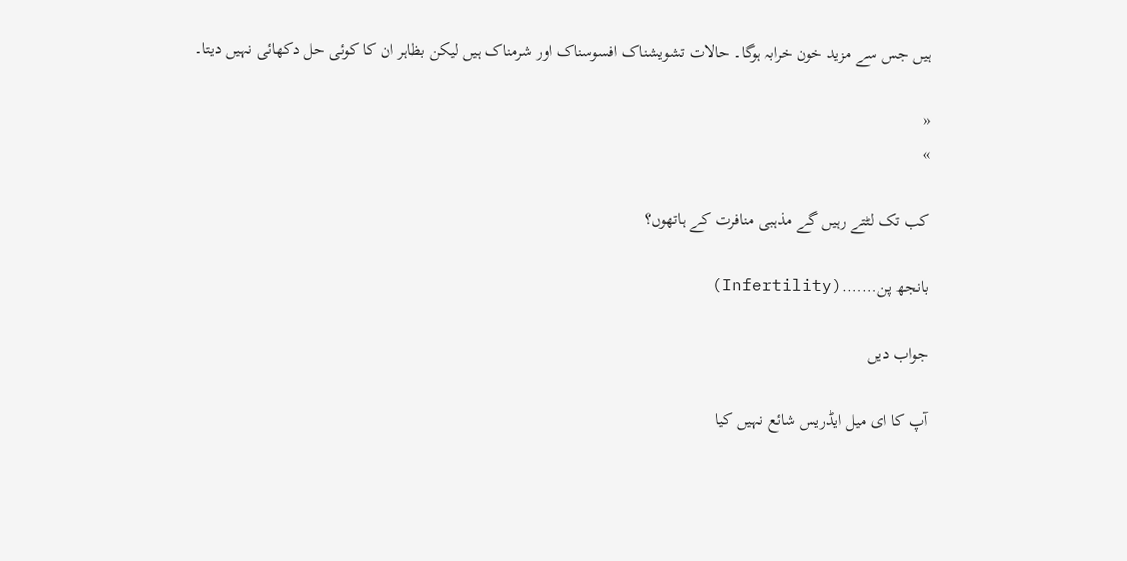ہیں جس سے مزید خون خرابہ ہوگا۔ حالات تشویشناک افسوسناک اور شرمناک ہیں لیکن بظاہر ان کا کوئی حل دکھائی نہیں دیتا۔

«
»

کب تک لٹتے رہیں گے مذہبی منافرت کے ہاتھوں؟

بانجھ پن…….(Infertility)

جواب دیں

آپ کا ای میل ایڈریس شائع نہیں کیا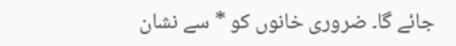جائے گا۔ ضروری خانوں کو * سے نشان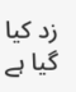زد کیا گیا ہے